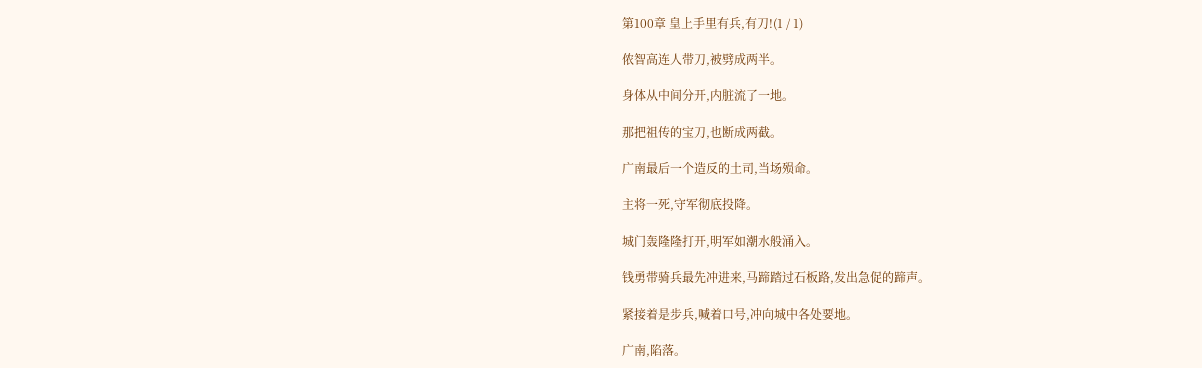第100章 皇上手里有兵,有刀!(1 / 1)

侬智高连人带刀,被劈成两半。

身体从中间分开,内脏流了一地。

那把祖传的宝刀,也断成两截。

广南最后一个造反的土司,当场殒命。

主将一死,守军彻底投降。

城门轰隆隆打开,明军如潮水般涌入。

钱勇带骑兵最先冲进来,马蹄踏过石板路,发出急促的蹄声。

紧接着是步兵,喊着口号,冲向城中各处要地。

广南,陷落。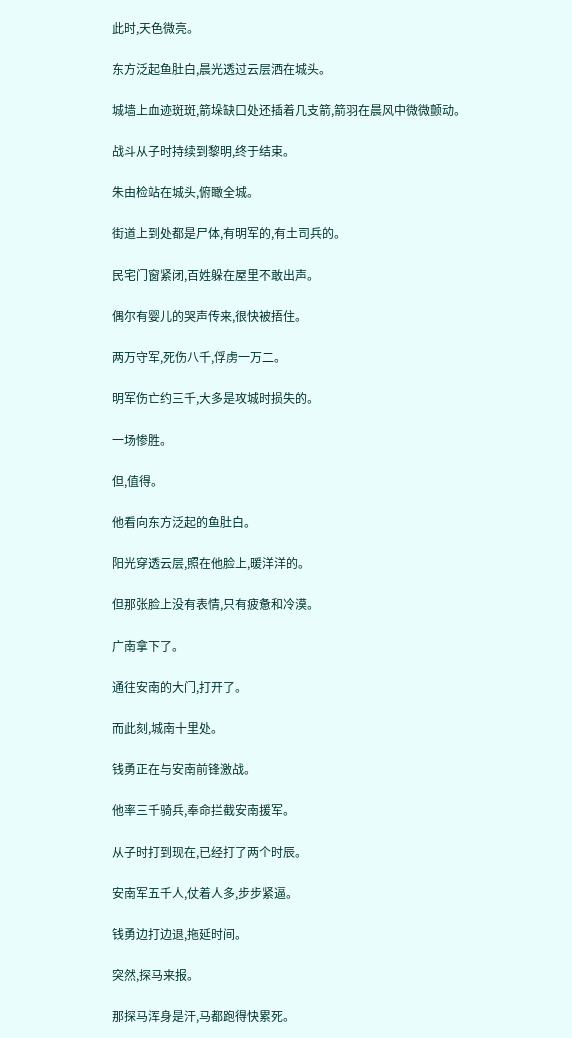此时,天色微亮。

东方泛起鱼肚白,晨光透过云层洒在城头。

城墙上血迹斑斑,箭垛缺口处还插着几支箭,箭羽在晨风中微微颤动。

战斗从子时持续到黎明,终于结束。

朱由检站在城头,俯瞰全城。

街道上到处都是尸体,有明军的,有土司兵的。

民宅门窗紧闭,百姓躲在屋里不敢出声。

偶尔有婴儿的哭声传来,很快被捂住。

两万守军,死伤八千,俘虏一万二。

明军伤亡约三千,大多是攻城时损失的。

一场惨胜。

但,值得。

他看向东方泛起的鱼肚白。

阳光穿透云层,照在他脸上,暖洋洋的。

但那张脸上没有表情,只有疲惫和冷漠。

广南拿下了。

通往安南的大门,打开了。

而此刻,城南十里处。

钱勇正在与安南前锋激战。

他率三千骑兵,奉命拦截安南援军。

从子时打到现在,已经打了两个时辰。

安南军五千人,仗着人多,步步紧逼。

钱勇边打边退,拖延时间。

突然,探马来报。

那探马浑身是汗,马都跑得快累死。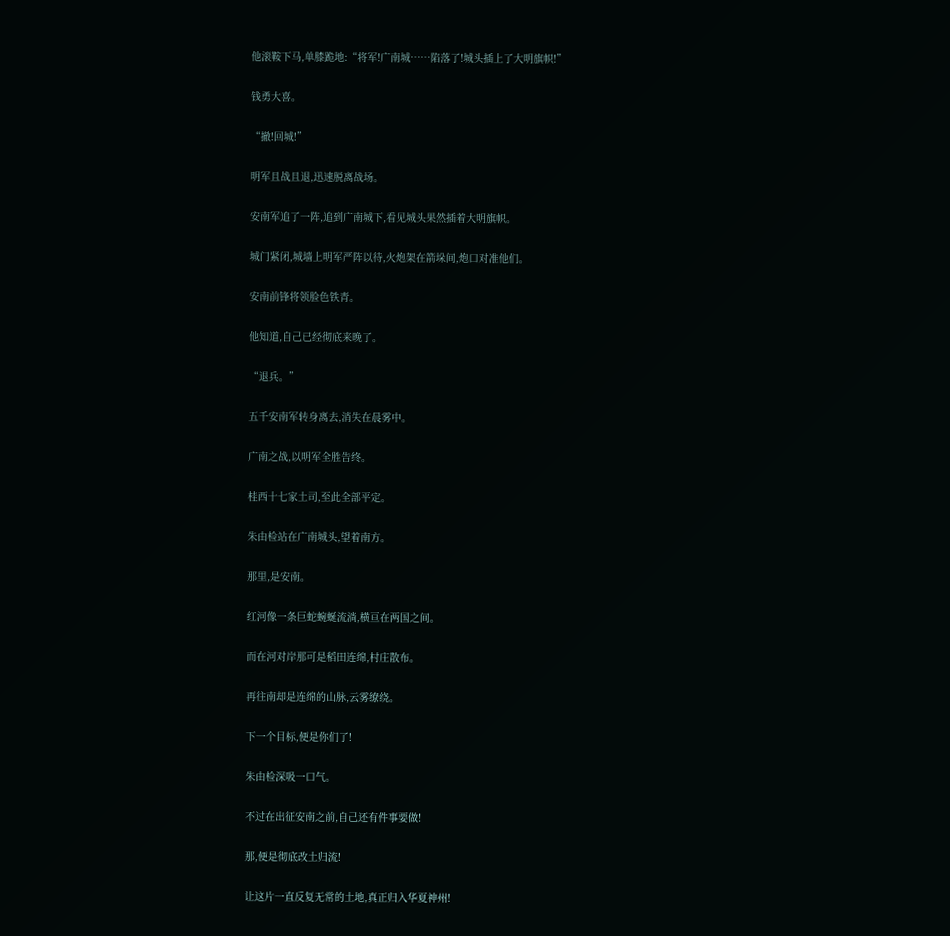他滚鞍下马,单膝跪地:“将军!广南城……陷落了!城头插上了大明旗帜!”

钱勇大喜。

“撤!回城!”

明军且战且退,迅速脱离战场。

安南军追了一阵,追到广南城下,看见城头果然插着大明旗帜。

城门紧闭,城墙上明军严阵以待,火炮架在箭垛间,炮口对准他们。

安南前锋将领脸色铁青。

他知道,自己已经彻底来晚了。

“退兵。”

五千安南军转身离去,消失在晨雾中。

广南之战,以明军全胜告终。

桂西十七家土司,至此全部平定。

朱由检站在广南城头,望着南方。

那里,是安南。

红河像一条巨蛇蜿蜒流淌,横亘在两国之间。

而在河对岸那可是稻田连绵,村庄散布。

再往南却是连绵的山脉,云雾缭绕。

下一个目标,便是你们了!

朱由检深吸一口气。

不过在出征安南之前,自己还有件事要做!

那,便是彻底改土归流!

让这片一直反复无常的土地,真正归入华夏神州!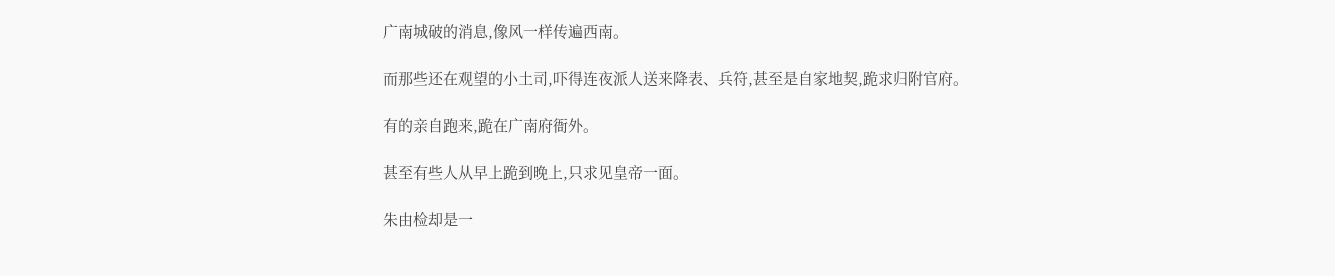广南城破的消息,像风一样传遍西南。

而那些还在观望的小土司,吓得连夜派人送来降表、兵符,甚至是自家地契,跪求归附官府。

有的亲自跑来,跪在广南府衙外。

甚至有些人从早上跪到晚上,只求见皇帝一面。

朱由检却是一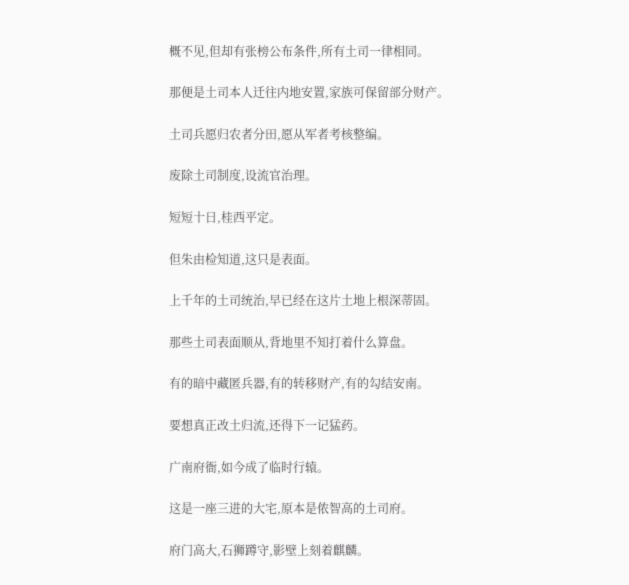概不见,但却有张榜公布条件,所有土司一律相同。

那便是土司本人迁往内地安置,家族可保留部分财产。

土司兵愿归农者分田,愿从军者考核整编。

废除土司制度,设流官治理。

短短十日,桂西平定。

但朱由检知道,这只是表面。

上千年的土司统治,早已经在这片土地上根深蒂固。

那些土司表面顺从,背地里不知打着什么算盘。

有的暗中藏匿兵器,有的转移财产,有的勾结安南。

要想真正改土归流,还得下一记猛药。

广南府衙,如今成了临时行辕。

这是一座三进的大宅,原本是侬智高的土司府。

府门高大,石狮蹲守,影壁上刻着麒麟。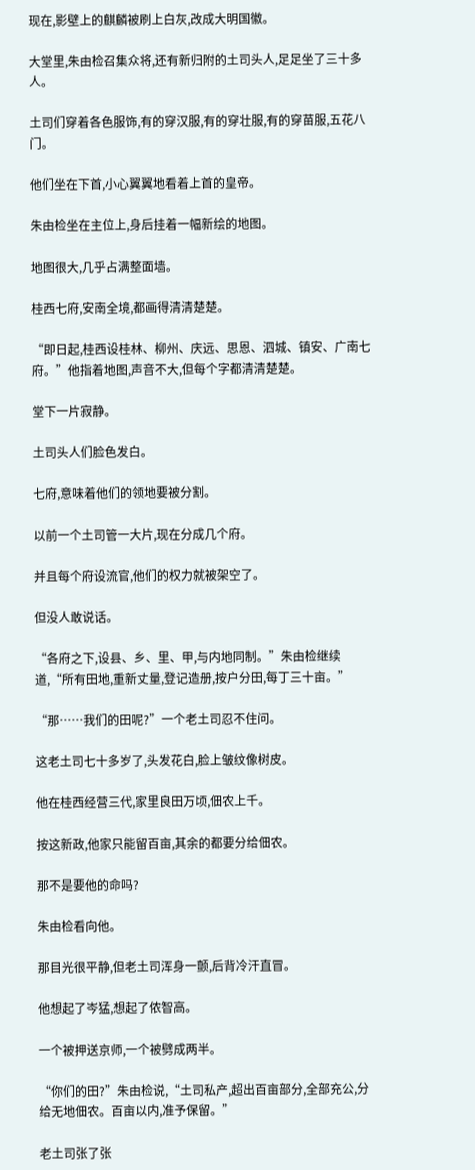现在,影壁上的麒麟被刷上白灰,改成大明国徽。

大堂里,朱由检召集众将,还有新归附的土司头人,足足坐了三十多人。

土司们穿着各色服饰,有的穿汉服,有的穿壮服,有的穿苗服,五花八门。

他们坐在下首,小心翼翼地看着上首的皇帝。

朱由检坐在主位上,身后挂着一幅新绘的地图。

地图很大,几乎占满整面墙。

桂西七府,安南全境,都画得清清楚楚。

“即日起,桂西设桂林、柳州、庆远、思恩、泗城、镇安、广南七府。”他指着地图,声音不大,但每个字都清清楚楚。

堂下一片寂静。

土司头人们脸色发白。

七府,意味着他们的领地要被分割。

以前一个土司管一大片,现在分成几个府。

并且每个府设流官,他们的权力就被架空了。

但没人敢说话。

“各府之下,设县、乡、里、甲,与内地同制。”朱由检继续道,“所有田地,重新丈量,登记造册,按户分田,每丁三十亩。”

“那……我们的田呢?”一个老土司忍不住问。

这老土司七十多岁了,头发花白,脸上皱纹像树皮。

他在桂西经营三代,家里良田万顷,佃农上千。

按这新政,他家只能留百亩,其余的都要分给佃农。

那不是要他的命吗?

朱由检看向他。

那目光很平静,但老土司浑身一颤,后背冷汗直冒。

他想起了岑猛,想起了侬智高。

一个被押送京师,一个被劈成两半。

“你们的田?”朱由检说,“土司私产,超出百亩部分,全部充公,分给无地佃农。百亩以内,准予保留。”

老土司张了张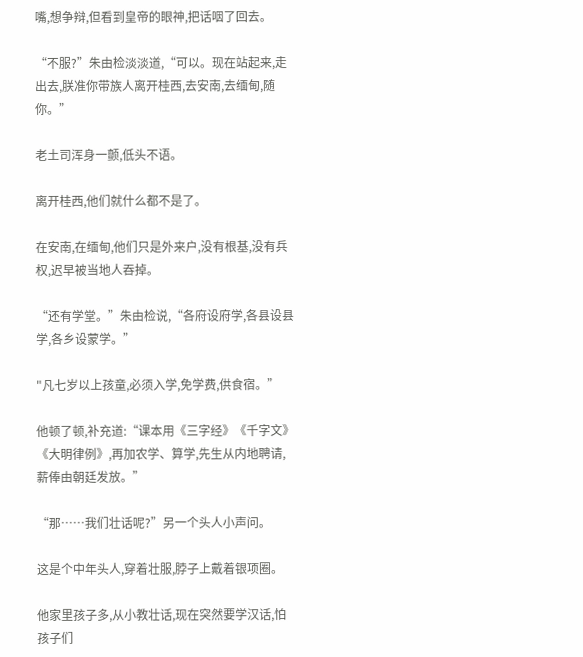嘴,想争辩,但看到皇帝的眼神,把话咽了回去。

“不服?”朱由检淡淡道,“可以。现在站起来,走出去,朕准你带族人离开桂西,去安南,去缅甸,随你。”

老土司浑身一颤,低头不语。

离开桂西,他们就什么都不是了。

在安南,在缅甸,他们只是外来户,没有根基,没有兵权,迟早被当地人吞掉。

“还有学堂。”朱由检说,“各府设府学,各县设县学,各乡设蒙学。”

"凡七岁以上孩童,必须入学,免学费,供食宿。”

他顿了顿,补充道:“课本用《三字经》《千字文》《大明律例》,再加农学、算学,先生从内地聘请,薪俸由朝廷发放。”

“那……我们壮话呢?”另一个头人小声问。

这是个中年头人,穿着壮服,脖子上戴着银项圈。

他家里孩子多,从小教壮话,现在突然要学汉话,怕孩子们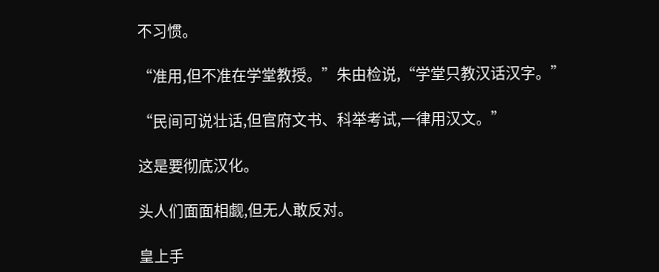不习惯。

“准用,但不准在学堂教授。”朱由检说,“学堂只教汉话汉字。”

“民间可说壮话,但官府文书、科举考试,一律用汉文。”

这是要彻底汉化。

头人们面面相觑,但无人敢反对。

皇上手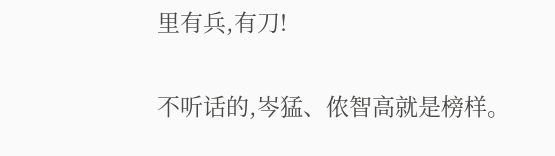里有兵,有刀!

不听话的,岑猛、侬智高就是榜样。